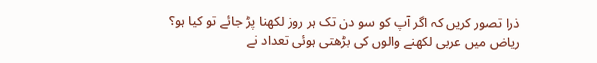ذرا تصور کریں کہ اگر آپ کو سو دن تک ہر روز لکھنا پڑ جائے تو کیا ہو؟
ریاض میں عربی لکھنے والوں کی بڑھتی ہوئی تعداد نے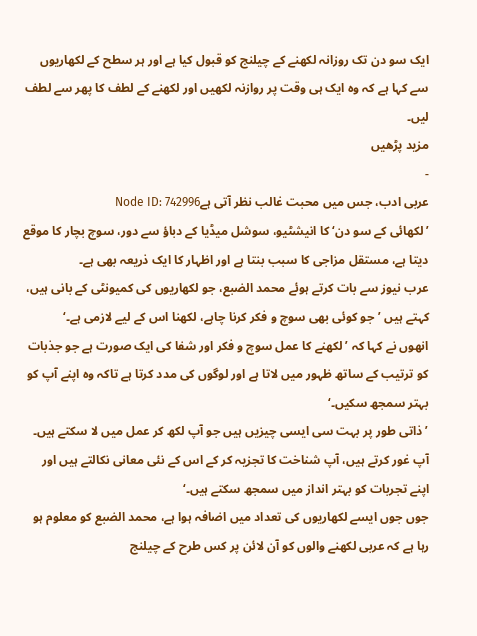ایک سو دن تک روزانہ لکھنے کے چیلنج کو قبول کیا ہے اور ہر سطح کے لکھاریوں سے کہا ہے کہ وہ ایک ہی وقت پر روازنہ لکھیں اور لکھنے کے لطف کا پھر سے لطف لیں۔
مزید پڑھیں
-
عربی ادب، جس میں محبت غالب نظر آتی ہےNode ID: 742996
’لکھائی کے سو دن‘ کا انیشٹیو، سوشل میڈیا کے دباؤ سے دور، سوچ بچار کا موقع دیتا ہے، مستقل مزاجی کا سبب بنتا ہے اور اظہار کا ایک ذریعہ بھی ہے۔
عرب نیوز سے بات کرتے ہوئے محمد الضبع، جو لکھاریوں کی کمیونٹی کے بانی ہیں، کہتے ہیں ’جو کوئی بھی سوچ و فکر کرنا چاہے، لکھنا اس کے لیے لازمی ہے۔‘
انھوں نے کہا کہ ’لکھنے کا عمل سوچ و فکر اور شفا کی ایک صورت ہے جو جذبات کو ترتیب کے ساتھ ظہور میں لاتا ہے اور لوگوں کی مدد کرتا ہے تاکہ وہ اپنے آپ کو بہتر سمجھ سکیں۔‘
’ذاتی طور پر بہت سی ایسی چیزیں ہیں جو آپ لکھ کر عمل میں لا سکتے ہیں۔ آپ غور کرتے ہیں، آپ شناخت کا تجزیہ کر کے اس کے نئی معانی نکالتے ہیں اور اپنے تجربات کو بہتر انداز میں سمجھ سکتے ہیں۔‘
جوں جوں ایسے لکھاریوں کی تعداد میں اضافہ ہوا ہے، محمد الضبع کو معلوم ہو رہا ہے کہ عربی لکھنے والوں کو آن لائن پر کس طرح کے چیلنج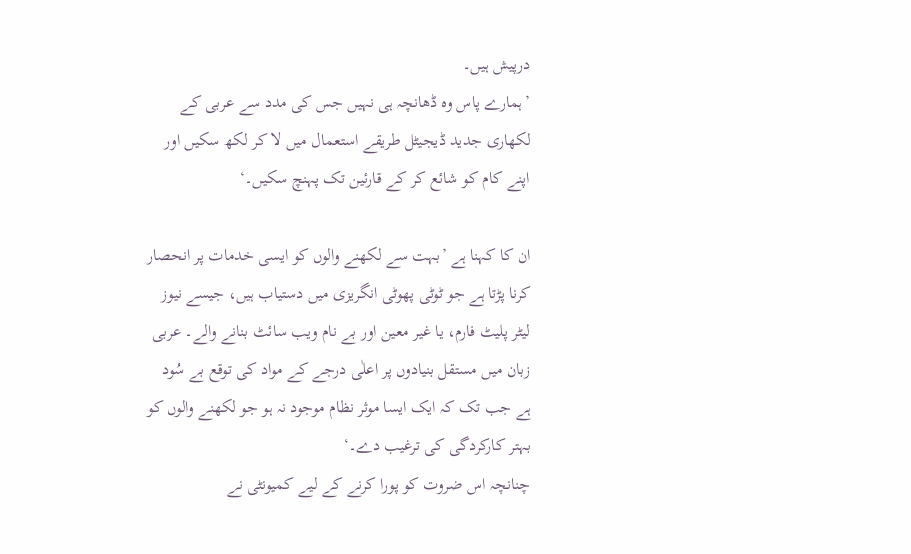درپیش ہیں۔
’ہمارے پاس وہ ڈھانچہ ہی نہیں جس کی مدد سے عربی کے لکھاری جدید ڈیجیٹل طریقے استعمال میں لا کر لکھ سکیں اور اپنے کام کو شائع کر کے قارئین تک پہنچ سکیں۔‘

ان کا کہنا ہے ’بہت سے لکھنے والوں کو ایسی خدمات پر انحصار کرنا پڑتا ہے جو ٹوٹی پھوٹی انگریزی میں دستیاب ہیں، جیسے نیوز لیٹر پلیٹ فارم، یا غیر معین اور بے نام ویب سائٹ بنانے والے۔ عربی زبان میں مستقل بنیادوں پر اعلٰی درجے کے مواد کی توقع بے سُود ہے جب تک کہ ایک ایسا موثر نظام موجود نہ ہو جو لکھنے والوں کو بہتر کارکردگی کی ترغیب دے۔‘
چنانچہ اس ضروت کو پورا کرنے کے لیے کمیونٹی نے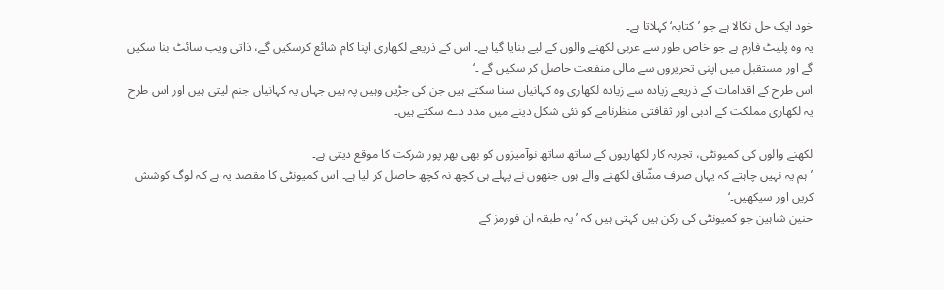خود ایک حل نکالا ہے جو ’کتابہ‘ کہلاتا ہے۔
یہ وہ پلیٹ فارم ہے جو خاص طور سے عربی لکھنے والوں کے لیے بنایا گیا ہے۔ اس کے ذریعے لکھاری اپنا کام شائع کرسکیں گے، ذاتی ویب سائٹ بنا سکیں گے اور مستقبل میں اپنی تحریروں سے مالی منفعت حاصل کر سکیں گے ۔‘
اس طرح کے اقدامات کے ذریعے زیادہ سے زیادہ لکھاری وہ کہانیاں سنا سکتے ہیں جن کی جڑیں وہیں پہ ہیں جہاں یہ کہانیاں جنم لیتی ہیں اور اس طرح یہ لکھاری مملکت کے ادبی اور ثقافتی منظرنامے کو نئی شکل دینے میں مدد دے سکتے ہیں۔

لکھنے والوں کی کمیونٹی، تجربہ کار لکھاریوں کے ساتھ ساتھ نوآمیزوں کو بھی بھر پور شرکت کا موقع دیتی ہے۔
’ہم یہ نہیں چاہتے کہ یہاں صرف مشّاق لکھنے والے ہوں جنھوں نے پہلے ہی کچھ نہ کچھ حاصل کر لیا ہے۔ اس کمیونٹی کا مقصد یہ ہے کہ لوگ کوشش کریں اور سیکھیں۔‘
حنین شاہین جو کمیونٹی کی رکن ہیں کہتی ہیں کہ ’یہ طبقہ ان فورمز کے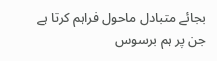بجائے متبادل ماحول فراہم کرتا ہے جن پر ہم برسوس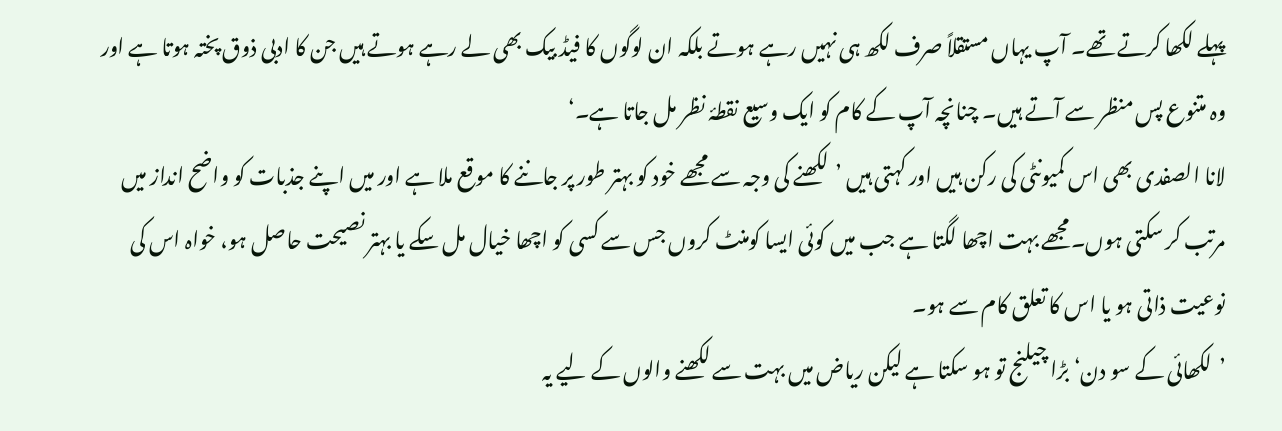پہلے لکھا کرتے تھے۔ آپ یہاں مستقلاً صرف لکھ ہی نہیں رہے ہوتے بلکہ ان لوگوں کا فیڈ بیک بھی لے رہے ہوتے ہیں جن کا ادبی ذوق پختہ ہوتا ہے اور وہ متنوع پس منظر سے آتے ہیں۔ چنانچہ آپ کے کام کو ایک وسیع نقطۂ نظر مل جاتا ہے۔‘
لانا الصفدی بھی اس کمیونٹی کی رکن ہیں اور کہتی ہیں ’لکھنے کی وجہ سے مجھے خود کو بہتر طور پر جاننے کا موقع ملا ہے اور میں اپنے جذبات کو واضح انداز میں مرتب کر سکتی ہوں۔مجھے بہت اچھا لگتا ہے جب میں کوئی ایسا کومنٹ کروں جس سے کسی کو اچھا خیال مل سکے یا بہتر نصیحت حاصل ہو، خواہ اس کی نوعیت ذاتی ہو یا اس کا تعلق کام سے ہو۔
’لکھائی کے سو دن‘ بڑا چیلنج تو ہو سکتا ہے لیکن ریاض میں بہت سے لکھنے والوں کے لیے یہ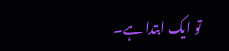تو ایک ابتدا ہے۔